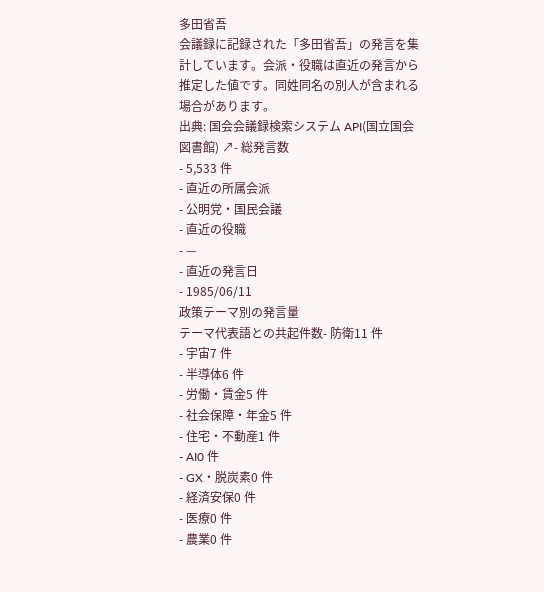多田省吾
会議録に記録された「多田省吾」の発言を集計しています。会派・役職は直近の発言から推定した値です。同姓同名の別人が含まれる場合があります。
出典: 国会会議録検索システム API(国立国会図書館) ↗- 総発言数
- 5,533 件
- 直近の所属会派
- 公明党・国民会議
- 直近の役職
- —
- 直近の発言日
- 1985/06/11
政策テーマ別の発言量
テーマ代表語との共起件数- 防衛11 件
- 宇宙7 件
- 半導体6 件
- 労働・賃金5 件
- 社会保障・年金5 件
- 住宅・不動産1 件
- AI0 件
- GX・脱炭素0 件
- 経済安保0 件
- 医療0 件
- 農業0 件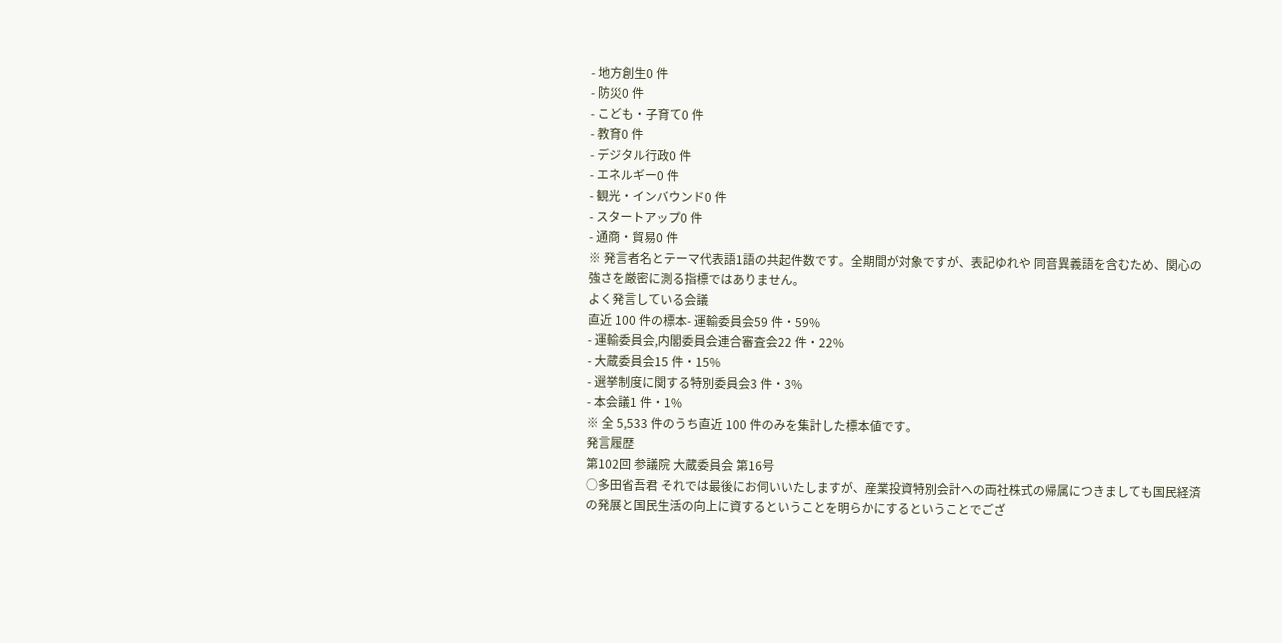- 地方創生0 件
- 防災0 件
- こども・子育て0 件
- 教育0 件
- デジタル行政0 件
- エネルギー0 件
- 観光・インバウンド0 件
- スタートアップ0 件
- 通商・貿易0 件
※ 発言者名とテーマ代表語1語の共起件数です。全期間が対象ですが、表記ゆれや 同音異義語を含むため、関心の強さを厳密に測る指標ではありません。
よく発言している会議
直近 100 件の標本- 運輸委員会59 件・59%
- 運輸委員会,内閣委員会連合審査会22 件・22%
- 大蔵委員会15 件・15%
- 選挙制度に関する特別委員会3 件・3%
- 本会議1 件・1%
※ 全 5,533 件のうち直近 100 件のみを集計した標本値です。
発言履歴
第102回 参議院 大蔵委員会 第16号
○多田省吾君 それでは最後にお伺いいたしますが、産業投資特別会計への両社株式の帰属につきましても国民経済の発展と国民生活の向上に資するということを明らかにするということでござ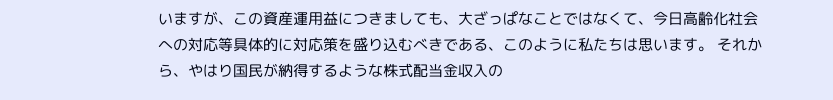いますが、この資産運用益につきましても、大ざっぱなことではなくて、今日高齢化社会への対応等具体的に対応策を盛り込むべきである、このように私たちは思います。 それから、やはり国民が納得するような株式配当金収入の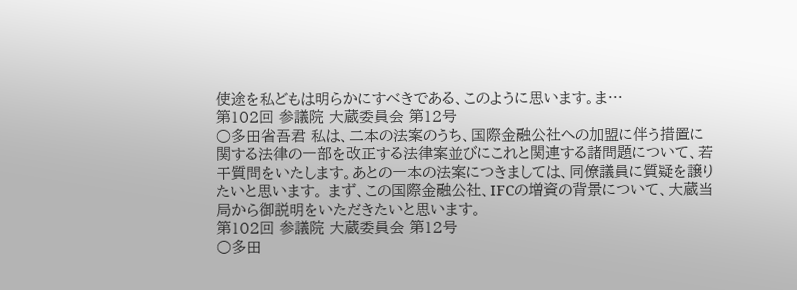使途を私どもは明らかにすべきである、このように思います。ま…
第102回 参議院 大蔵委員会 第12号
○多田省吾君 私は、二本の法案のうち、国際金融公社への加盟に伴う措置に関する法律の一部を改正する法律案並びにこれと関連する諸問題について、若干質問をいたします。あとの一本の法案につきましては、同僚議員に質疑を譲りたいと思います。 まず、この国際金融公社、IFCの増資の背景について、大蔵当局から御説明をいただきたいと思います。
第102回 参議院 大蔵委員会 第12号
○多田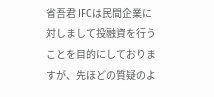省吾君 IFCは民間企業に対しまして投融資を行うことを目的にしておりますが、先ほどの質疑のよ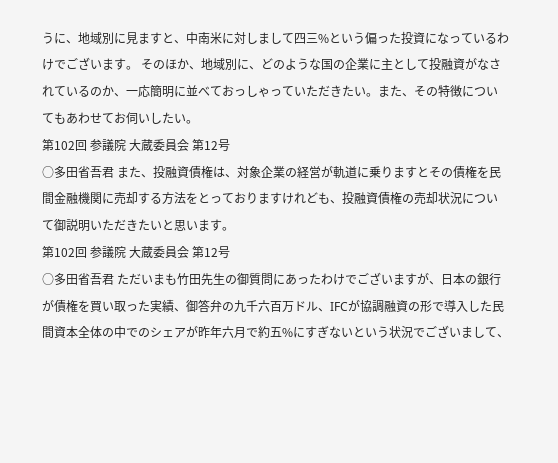うに、地域別に見ますと、中南米に対しまして四三%という偏った投資になっているわけでございます。 そのほか、地域別に、どのような国の企業に主として投融資がなされているのか、一応簡明に並べておっしゃっていただきたい。また、その特徴についてもあわせてお伺いしたい。
第102回 参議院 大蔵委員会 第12号
○多田省吾君 また、投融資債権は、対象企業の経営が軌道に乗りますとその債権を民間金融機関に売却する方法をとっておりますけれども、投融資債権の売却状況について御説明いただきたいと思います。
第102回 参議院 大蔵委員会 第12号
○多田省吾君 ただいまも竹田先生の御質問にあったわけでございますが、日本の銀行が債権を買い取った実績、御答弁の九千六百万ドル、IFCが協調融資の形で導入した民間資本全体の中でのシェアが昨年六月で約五%にすぎないという状況でございまして、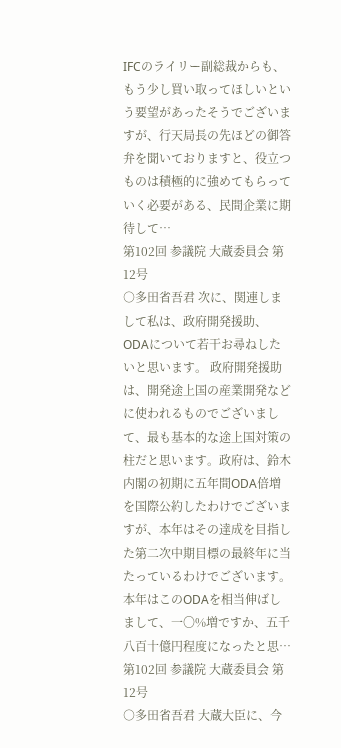IFCのライリー副総裁からも、もう少し買い取ってほしいという要望があったそうでございますが、行天局長の先ほどの御答弁を聞いておりますと、役立つものは積極的に強めてもらっていく必要がある、民間企業に期待して…
第102回 参議院 大蔵委員会 第12号
○多田省吾君 次に、関連しまして私は、政府開発援助、ODAについて若干お尋ねしたいと思います。 政府開発援助は、開発途上国の産業開発などに使われるものでございまして、最も基本的な途上国対策の柱だと思います。政府は、鈴木内閣の初期に五年間ODA倍増を国際公約したわけでございますが、本年はその達成を目指した第二次中期目標の最終年に当たっているわけでございます。本年はこのODAを相当伸ばしまして、一〇%増ですか、五千八百十億円程度になったと思…
第102回 参議院 大蔵委員会 第12号
○多田省吾君 大蔵大臣に、今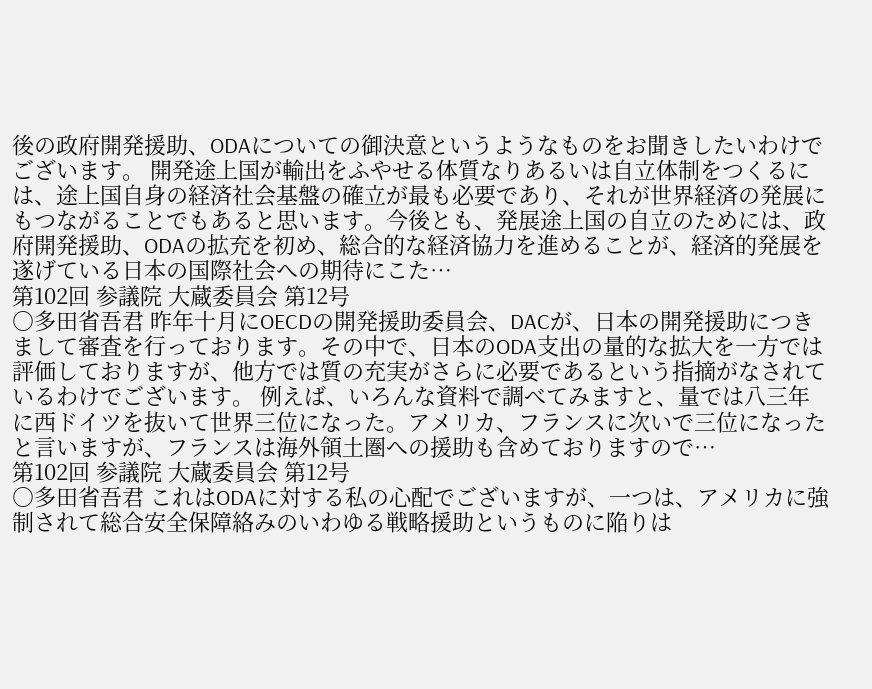後の政府開発援助、ODAについての御決意というようなものをお聞きしたいわけでございます。 開発途上国が輸出をふやせる体質なりあるいは自立体制をつくるには、途上国自身の経済社会基盤の確立が最も必要であり、それが世界経済の発展にもつながることでもあると思います。今後とも、発展途上国の自立のためには、政府開発援助、ODAの拡充を初め、総合的な経済協力を進めることが、経済的発展を遂げている日本の国際社会への期待にこた…
第102回 参議院 大蔵委員会 第12号
○多田省吾君 昨年十月にOECDの開発援助委員会、DACが、日本の開発援助につきまして審査を行っております。その中で、日本のODA支出の量的な拡大を一方では評価しておりますが、他方では質の充実がさらに必要であるという指摘がなされているわけでございます。 例えば、いろんな資料で調べてみますと、量では八三年に西ドイツを抜いて世界三位になった。アメリカ、フランスに次いで三位になったと言いますが、フランスは海外領土圏への援助も含めておりますので…
第102回 参議院 大蔵委員会 第12号
○多田省吾君 これはODAに対する私の心配でございますが、一つは、アメリカに強制されて総合安全保障絡みのいわゆる戦略援助というものに陥りは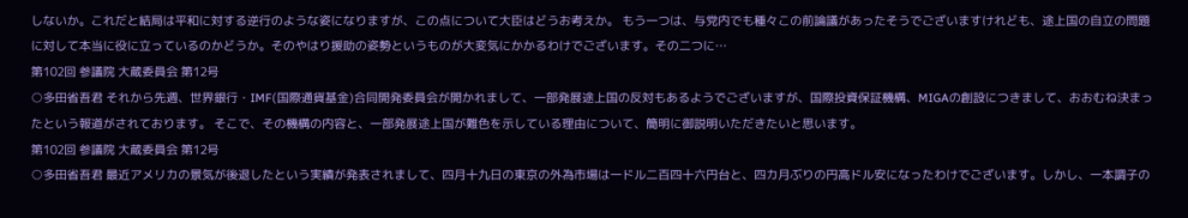しないか。これだと結局は平和に対する逆行のような姿になりますが、この点について大臣はどうお考えか。 もう一つは、与党内でも種々この前論議があったそうでございますけれども、途上国の自立の問題に対して本当に役に立っているのかどうか。そのやはり援助の姿勢というものが大変気にかかるわけでございます。その二つに…
第102回 参議院 大蔵委員会 第12号
○多田省吾君 それから先週、世界銀行・IMF(国際通貨基金)合同開発委員会が開かれまして、一部発展途上国の反対もあるようでございますが、国際投資保証機構、MIGAの創設につきまして、おおむね決まったという報道がされております。 そこで、その機構の内容と、一部発展途上国が難色を示している理由について、簡明に御説明いただきたいと思います。
第102回 参議院 大蔵委員会 第12号
○多田省吾君 最近アメリカの景気が後退したという実績が発表されまして、四月十九日の東京の外為市場は一ドル二百四十六円台と、四カ月ぶりの円高ドル安になったわけでございます。しかし、一本調子の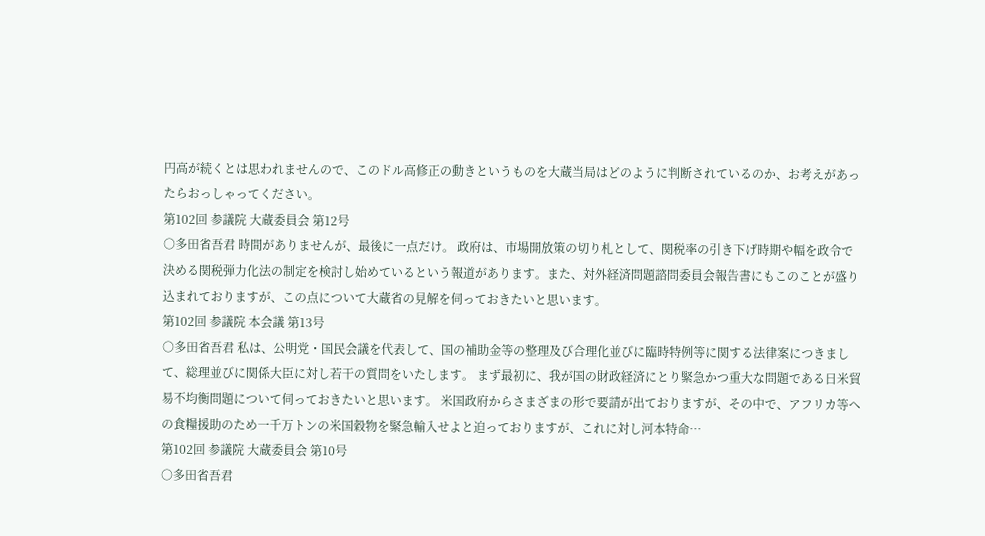円高が続くとは思われませんので、このドル高修正の動きというものを大蔵当局はどのように判断されているのか、お考えがあったらおっしゃってください。
第102回 参議院 大蔵委員会 第12号
○多田省吾君 時間がありませんが、最後に一点だけ。 政府は、市場開放策の切り札として、関税率の引き下げ時期や幅を政令で決める関税弾力化法の制定を検討し始めているという報道があります。また、対外経済問題諮問委員会報告書にもこのことが盛り込まれておりますが、この点について大蔵省の見解を伺っておきたいと思います。
第102回 参議院 本会議 第13号
○多田省吾君 私は、公明党・国民会議を代表して、国の補助金等の整理及び合理化並びに臨時特例等に関する法律案につきまして、総理並びに関係大臣に対し若干の質問をいたします。 まず最初に、我が国の財政経済にとり緊急かつ重大な問題である日米貿易不均衡問題について伺っておきたいと思います。 米国政府からさまざまの形で要請が出ておりますが、その中で、アフリカ等への食糧援助のため一千万トンの米国穀物を緊急輸入せよと迫っておりますが、これに対し河本特命…
第102回 参議院 大蔵委員会 第10号
○多田省吾君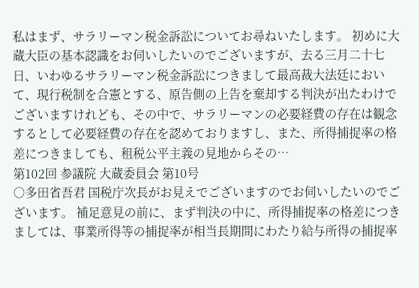私はまず、サラリーマン税金訴訟についてお尋ねいたします。 初めに大蔵大臣の基本認識をお伺いしたいのでございますが、去る三月二十七日、いわゆるサラリーマン税金訴訟につきまして最高裁大法廷において、現行税制を合憲とする、原告側の上告を棄却する判決が出たわけでございますけれども、その中で、サラリーマンの必要経費の存在は観念するとして必要経費の存在を認めておりますし、また、所得捕捉率の格差につきましても、租税公平主義の見地からその…
第102回 参議院 大蔵委員会 第10号
○多田省吾君 国税庁次長がお見えでございますのでお伺いしたいのでございます。 補足意見の前に、まず判決の中に、所得捕捉率の格差につきましては、事業所得等の捕捉率が相当長期間にわたり給与所得の捕捉率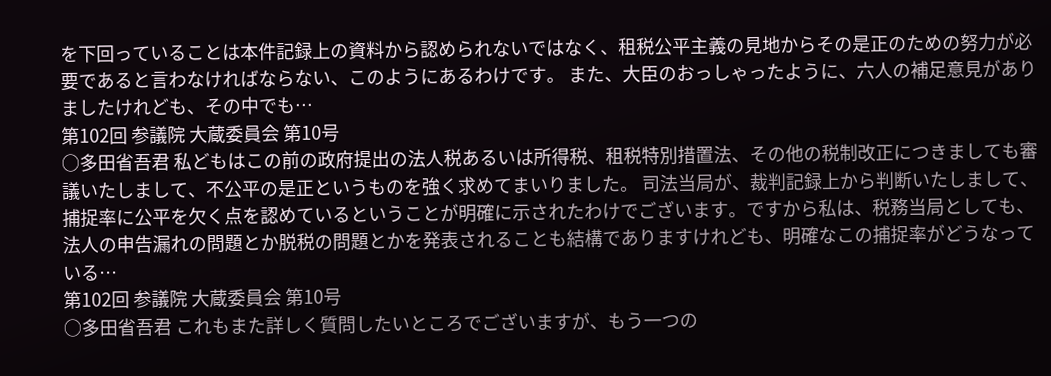を下回っていることは本件記録上の資料から認められないではなく、租税公平主義の見地からその是正のための努力が必要であると言わなければならない、このようにあるわけです。 また、大臣のおっしゃったように、六人の補足意見がありましたけれども、その中でも…
第102回 参議院 大蔵委員会 第10号
○多田省吾君 私どもはこの前の政府提出の法人税あるいは所得税、租税特別措置法、その他の税制改正につきましても審議いたしまして、不公平の是正というものを強く求めてまいりました。 司法当局が、裁判記録上から判断いたしまして、捕捉率に公平を欠く点を認めているということが明確に示されたわけでございます。ですから私は、税務当局としても、法人の申告漏れの問題とか脱税の問題とかを発表されることも結構でありますけれども、明確なこの捕捉率がどうなっている…
第102回 参議院 大蔵委員会 第10号
○多田省吾君 これもまた詳しく質問したいところでございますが、もう一つの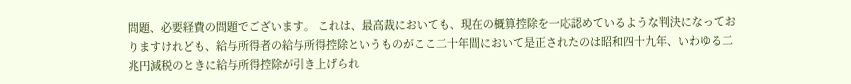問題、必要経費の問題でございます。 これは、最高裁においても、現在の概算控除を一応認めているような判決になっておりますけれども、給与所得者の給与所得控除というものがここ二十年間において是正されたのは昭和四十九年、いわゆる二兆円減税のときに給与所得控除が引き上げられ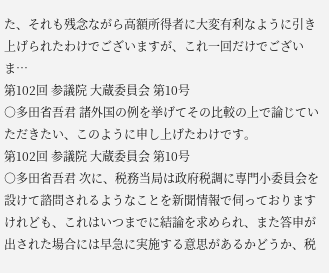た、それも残念ながら高額所得者に大変有利なように引き上げられたわけでございますが、これ一回だけでございま…
第102回 参議院 大蔵委員会 第10号
○多田省吾君 諸外国の例を挙げてその比較の上で論じていただきたい、このように申し上げたわけです。
第102回 参議院 大蔵委員会 第10号
○多田省吾君 次に、税務当局は政府税調に専門小委員会を設けて諮問されるようなことを新聞情報で伺っておりますけれども、これはいつまでに結論を求められ、また答申が出された場合には早急に実施する意思があるかどうか、税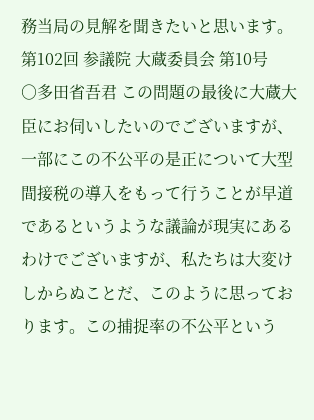務当局の見解を聞きたいと思います。
第102回 参議院 大蔵委員会 第10号
○多田省吾君 この問題の最後に大蔵大臣にお伺いしたいのでございますが、一部にこの不公平の是正について大型間接税の導入をもって行うことが早道であるというような議論が現実にあるわけでございますが、私たちは大変けしからぬことだ、このように思っております。この捕捉率の不公平という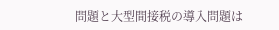問題と大型間接税の導入問題は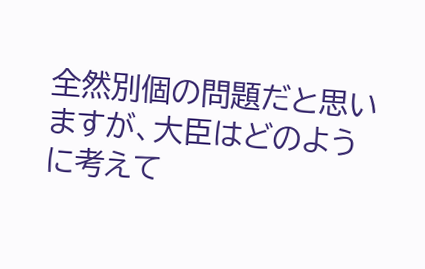全然別個の問題だと思いますが、大臣はどのように考えて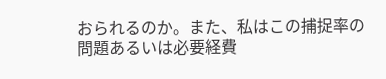おられるのか。また、私はこの捕捉率の問題あるいは必要経費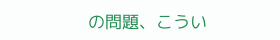の問題、こうい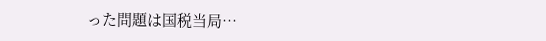った問題は国税当局…